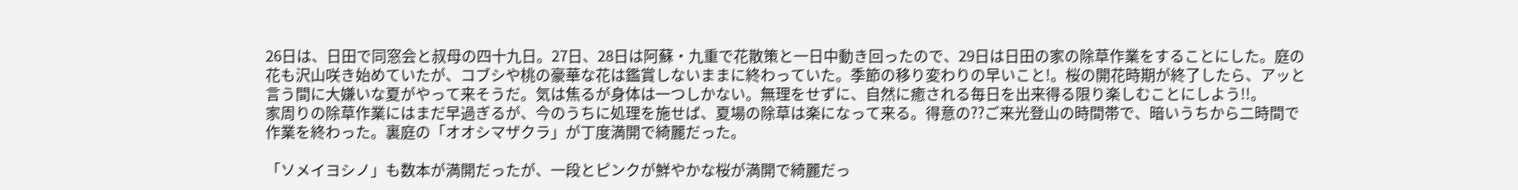26日は、日田で同窓会と叔母の四十九日。27日、28日は阿蘇・九重で花散策と一日中動き回ったので、29日は日田の家の除草作業をすることにした。庭の花も沢山咲き始めていたが、コブシや桃の豪華な花は鑑賞しないままに終わっていた。季節の移り変わりの早いこと!。桜の開花時期が終了したら、アッと言う間に大嫌いな夏がやって来そうだ。気は焦るが身体は一つしかない。無理をせずに、自然に癒される毎日を出来得る限り楽しむことにしよう!!。
家周りの除草作業にはまだ早過ぎるが、今のうちに処理を施せば、夏場の除草は楽になって来る。得意の??ご来光登山の時間帯で、暗いうちから二時間で作業を終わった。裏庭の「オオシマザクラ」が丁度満開で綺麗だった。

「ソメイヨシノ」も数本が満開だったが、一段とピンクが鮮やかな桜が満開で綺麗だっ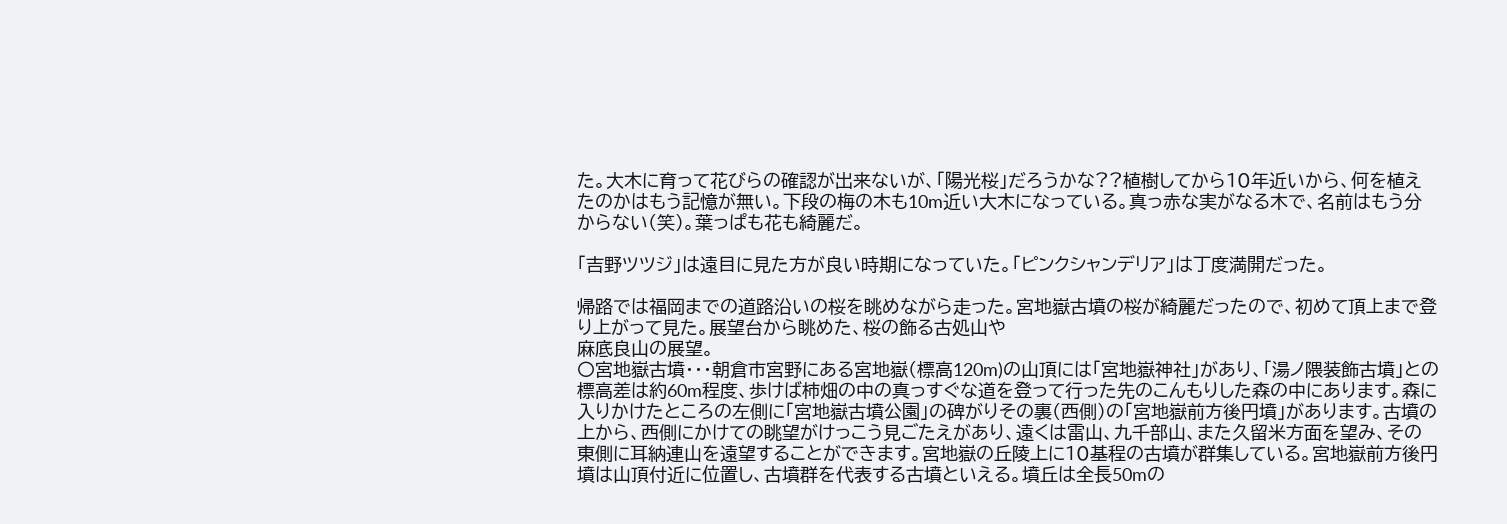た。大木に育って花びらの確認が出来ないが、「陽光桜」だろうかな??植樹してから10年近いから、何を植えたのかはもう記憶が無い。下段の梅の木も10m近い大木になっている。真っ赤な実がなる木で、名前はもう分からない(笑)。葉っぱも花も綺麗だ。

「吉野ツツジ」は遠目に見た方が良い時期になっていた。「ピンクシャンデリア」は丁度満開だった。

帰路では福岡までの道路沿いの桜を眺めながら走った。宮地嶽古墳の桜が綺麗だったので、初めて頂上まで登り上がって見た。展望台から眺めた、桜の飾る古処山や
麻底良山の展望。
〇宮地嶽古墳・・・朝倉市宮野にある宮地嶽(標高120m)の山頂には「宮地嶽神社」があり、「湯ノ隈装飾古墳」との標高差は約60m程度、歩けば柿畑の中の真っすぐな道を登って行った先のこんもりした森の中にあります。森に入りかけたところの左側に「宮地嶽古墳公園」の碑がりその裏(西側)の「宮地嶽前方後円墳」があります。古墳の上から、西側にかけての眺望がけっこう見ごたえがあり、遠くは雷山、九千部山、また久留米方面を望み、その東側に耳納連山を遠望することができます。宮地嶽の丘陵上に10基程の古墳が群集している。宮地嶽前方後円墳は山頂付近に位置し、古墳群を代表する古墳といえる。墳丘は全長50mの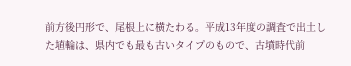前方後円形で、尾根上に横たわる。平成13年度の調査で出土した埴輪は、県内でも最も古いタイプのもので、古墳時代前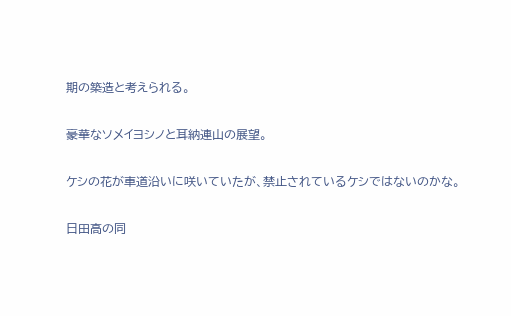期の築造と考えられる。

豪華なソメイヨシノと耳納連山の展望。

ケシの花が車道沿いに咲いていたが、禁止されているケシではないのかな。

日田高の同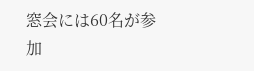窓会には60名が参加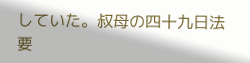していた。叔母の四十九日法要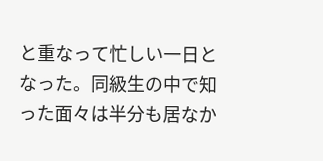と重なって忙しい一日となった。同級生の中で知った面々は半分も居なか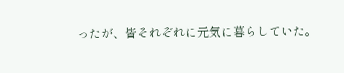ったが、皆それぞれに元気に暮らしていた。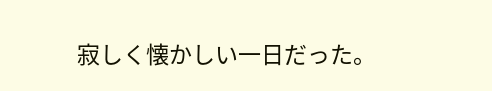寂しく懐かしい一日だった。